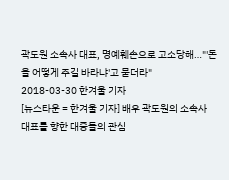곽도원 소속사 대표, 명예훼손으로 고소당해…"'돈을 어떻게 주길 바라냐'고 묻더라"
2018-03-30 한겨울 기자
[뉴스타운 = 한겨울 기자] 배우 곽도원의 소속사 대표를 향한 대중들의 관심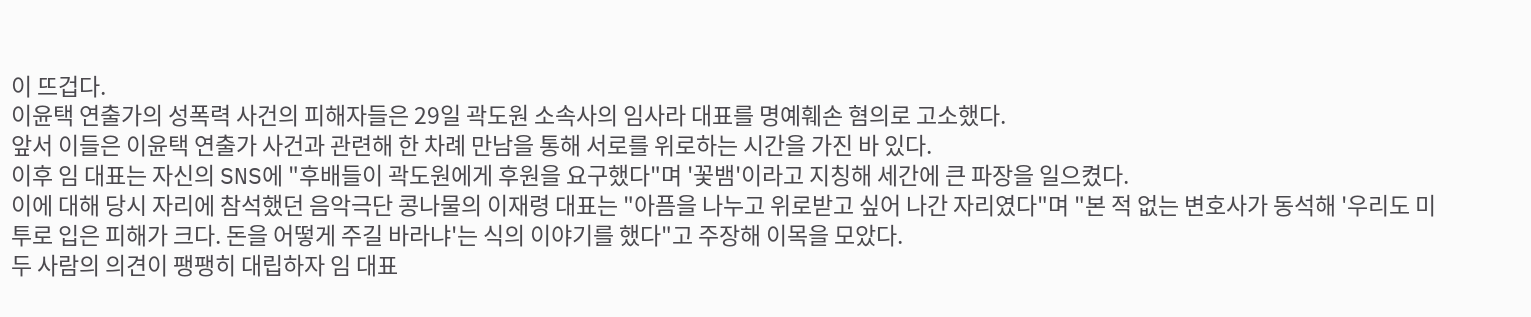이 뜨겁다.
이윤택 연출가의 성폭력 사건의 피해자들은 29일 곽도원 소속사의 임사라 대표를 명예훼손 혐의로 고소했다.
앞서 이들은 이윤택 연출가 사건과 관련해 한 차례 만남을 통해 서로를 위로하는 시간을 가진 바 있다.
이후 임 대표는 자신의 SNS에 "후배들이 곽도원에게 후원을 요구했다"며 '꽃뱀'이라고 지칭해 세간에 큰 파장을 일으켰다.
이에 대해 당시 자리에 참석했던 음악극단 콩나물의 이재령 대표는 "아픔을 나누고 위로받고 싶어 나간 자리였다"며 "본 적 없는 변호사가 동석해 '우리도 미투로 입은 피해가 크다. 돈을 어떻게 주길 바라냐'는 식의 이야기를 했다"고 주장해 이목을 모았다.
두 사람의 의견이 팽팽히 대립하자 임 대표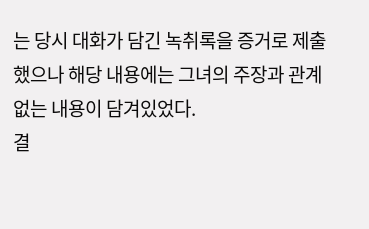는 당시 대화가 담긴 녹취록을 증거로 제출했으나 해당 내용에는 그녀의 주장과 관계없는 내용이 담겨있었다.
결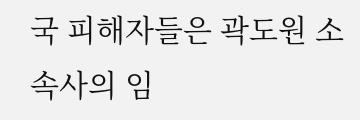국 피해자들은 곽도원 소속사의 임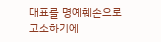대표를 명예훼손으로 고소하기에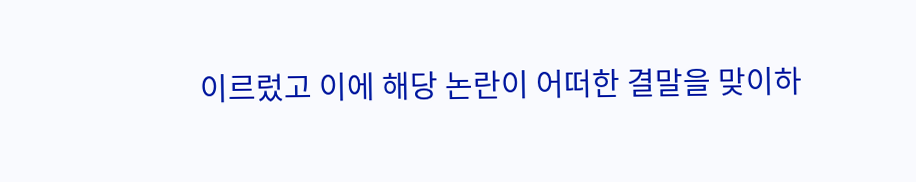이르렀고 이에 해당 논란이 어떠한 결말을 맞이하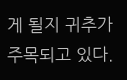게 될지 귀추가 주목되고 있다.